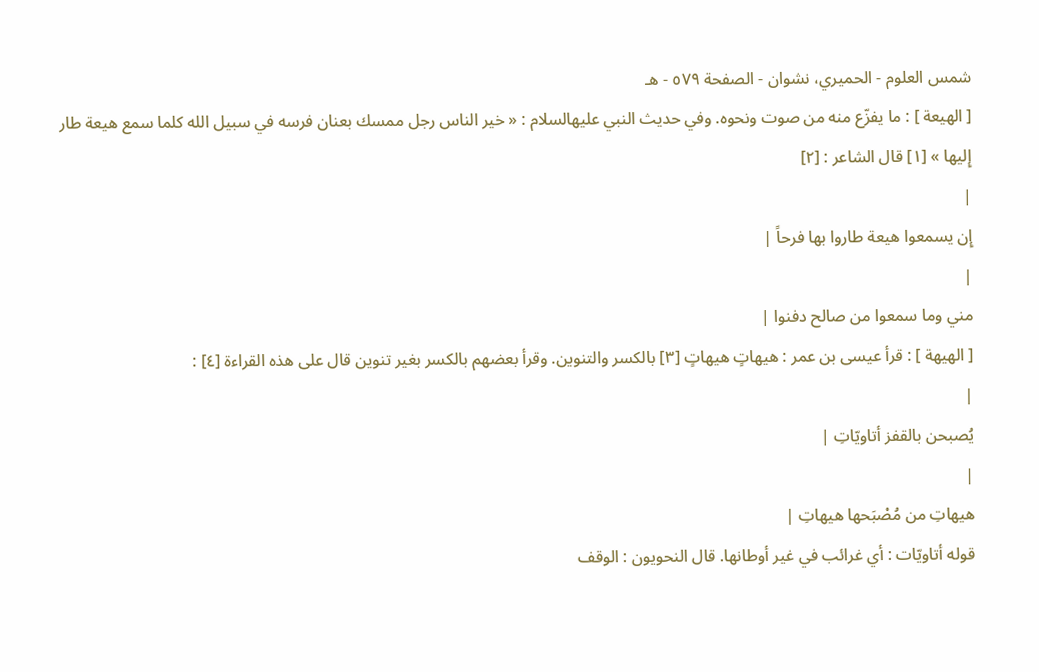شمس العلوم - الحميري، نشوان - الصفحة ٥٧٩ - هـ
[ الهيعة ] : ما يفزّع منه من صوت ونحوه. وفي حديث النبي عليهالسلام : « خير الناس رجل ممسك بعنان فرسه في سبيل الله كلما سمع هيعة طار إِليها » [١] قال الشاعر : [٢]
|
إِن يسمعوا هيعة طاروا بها فرحاً |
|
مني وما سمعوا من صالح دفنوا |
[ الهيهة ] : قرأ عيسى بن عمر : هيهاتٍ هيهاتٍ [٣] بالكسر والتنوين. وقرأ بعضهم بالكسر بغير تنوين قال على هذه القراءة [٤] :
|
يُصبحن بالقفز أتاويّاتِ |
|
هيهاتِ من مُصْبَحها هيهاتِ |
قوله أتاويّات : أي غرائب في غير أوطانها. قال النحويون : الوقف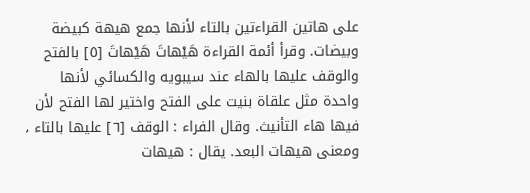على هاتين القراءتين بالتاء لأنها جمع هيهة كبيضة وبيضات. وقرأ أئمة القراءة هَيْهاتَ هَيْهاتَ [٥] بالفتح والوقف عليها بالهاء عند سيبويه والكسائي لأنها واحدة مثل علقاة بنيت على الفتح واختير لها الفتح لأن فيها هاء التأنيث. وقال الفراء : الوقف [٦] عليها بالتاء ، ومعنى هيهات البعد. يقال : هيهات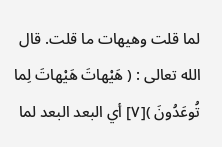لما قلت وهيهات ما قلت. قال الله تعالى : ( هَيْهاتَ هَيْهاتَ لِما تُوعَدُونَ )[٧] أي البعد البعد لما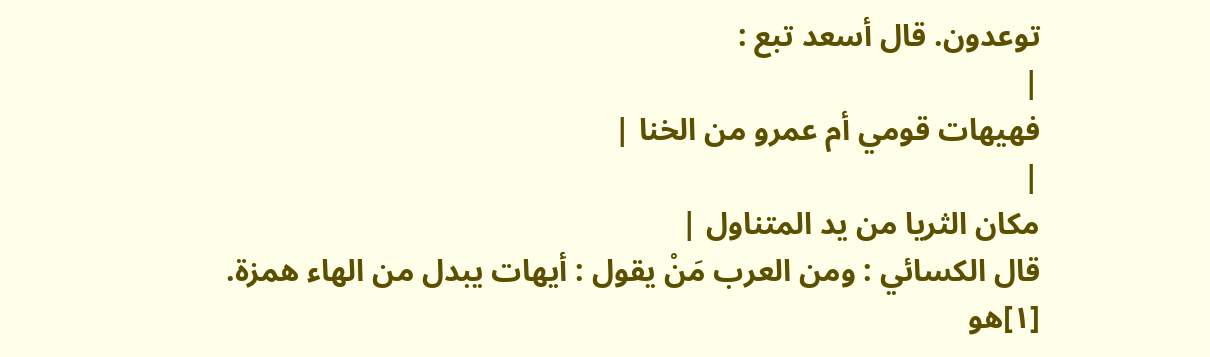توعدون. قال أسعد تبع :
|
فهيهات قومي أم عمرو من الخنا |
|
مكان الثريا من يد المتناول |
قال الكسائي : ومن العرب مَنْ يقول : أيهات يبدل من الهاء همزة.
[١]هو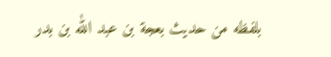بلفظه من حديث بعجة بن عبد الله بن بدر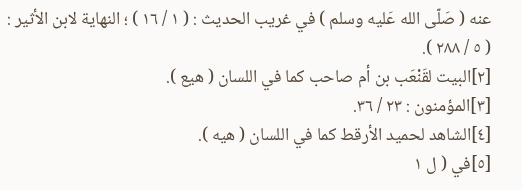عنه ( صَلّى الله عَليه وسلم ) في غريب الحديث : ( ١ / ١٦ ) ؛ النهاية لابن الأثير : ( ٥ / ٢٨٨ ).
[٢]البيت لقَنْعَب بن أم صاحب كما في اللسان ( هيع ).
[٣]المؤمنون : ٢٣ / ٣٦.
[٤]الشاهد لحميد الأرقط كما في اللسان ( هيه ).
[٥]في ( ل ١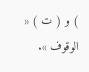) و ( ت ) « الوقوف ».